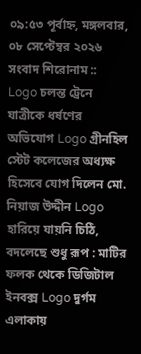০৯:৫৩ পূর্বাহ্ন, মঙ্গলবার, ০৮ সেপ্টেম্বর ২০২৬
সংবাদ শিরোনাম ::
Logo চলন্ত ট্রেনে যাত্রীকে ধর্ষণের অভিযোগ Logo গ্রীনহিল স্টেট কলেজের অধ্যক্ষ হিসেবে যোগ দিলেন মো. নিয়াজ উদ্দীন Logo হারিয়ে যায়নি চিঠি, বদলেছে শুধু রূপ : মাটির ফলক থেকে ডিজিটাল ইনবক্স Logo দুর্গম এলাকায়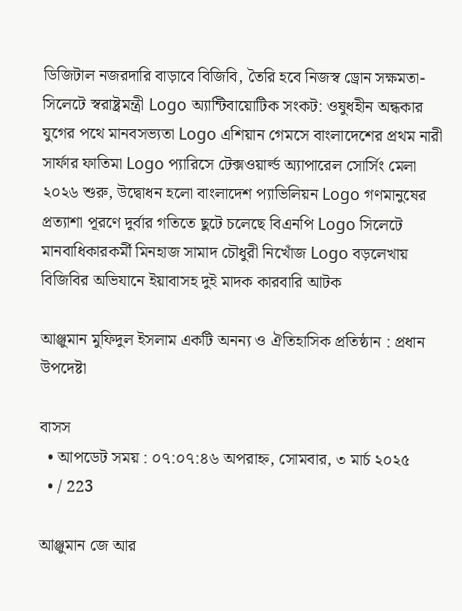ডিজিটাল নজরদারি বাড়াবে বিজিবি, তৈরি হবে নিজস্ব ড্রোন সক্ষমতা- সিলেটে স্বরাষ্ট্রমন্ত্রী Logo অ্যান্টিবায়োটিক সংকট: ওষুধহীন অন্ধকার যুগের পথে মানবসভ্যতা Logo এশিয়ান গেমসে বাংলাদেশের প্রথম নারী সার্ফার ফাতিমা Logo প্যারিসে টেক্সওয়ার্ল্ড অ্যাপারেল সোর্সিং মেলা ২০২৬ শুরু, উদ্বোধন হলো বাংলাদেশ প্যাভিলিয়ন Logo গণমানুষের প্রত্যাশা পূরণে দুর্বার গতিতে ছুটে চলেছে বিএনপি Logo সিলেটে মানবাধিকারকর্মী মিনহাজ সামাদ চৌধুরী নিখোঁজ Logo বড়লেখায় বিজিবির অভিযানে ইয়াবাসহ দুই মাদক কারবারি আটক

আঞ্জুমান মুফিদুল ইসলাম একটি অনন্য ও ঐতিহাসিক প্রতিষ্ঠান : প্রধান উপদেষ্টা

বাসস
  • আপডেট সময় : ০৭:০৭:৪৬ অপরাহ্ন, সোমবার, ৩ মার্চ ২০২৫
  • / 223

আঞ্জুমান জে আর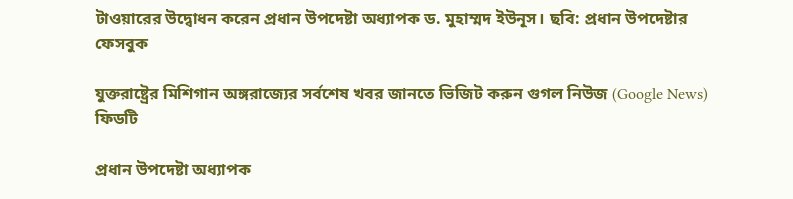টাওয়ারের উদ্বোধন করেন প্রধান উপদেষ্টা অধ্যাপক ড. মুহাম্মদ ইউনূস। ছবি: প্রধান উপদেষ্টার ফেসবুক

যুক্তরাষ্ট্রের মিশিগান অঙ্গরাজ্যের সর্বশেষ খবর জানতে ভিজিট করুন গুগল নিউজ (Google News) ফিডটি

প্রধান উপদেষ্টা অধ্যাপক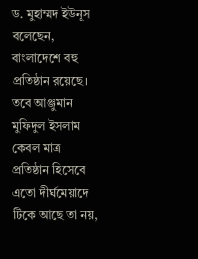ড. মুহাম্মদ ইউনূস বলেছেন, বাংলাদেশে বহু প্রতিষ্ঠান রয়েছে। তবে আঞ্জুমান মুফিদুল ইসলাম কেবল মাত্র প্রতিষ্ঠান হিসেবে এতো দীর্ঘমেয়াদে টিকে আছে তা নয়,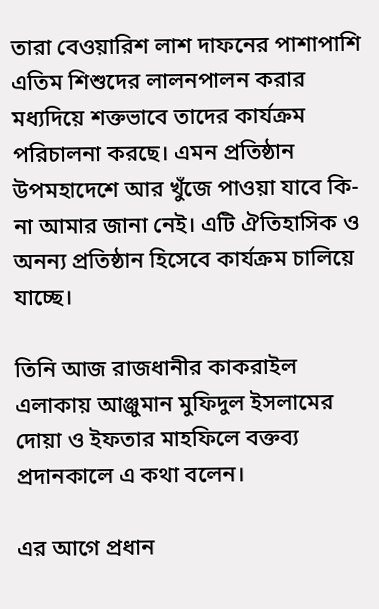তারা বেওয়ারিশ লাশ দাফনের পাশাপাশি এতিম শিশুদের লালনপালন করার মধ্যদিয়ে শক্তভাবে তাদের কার্যক্রম পরিচালনা করছে। এমন প্রতিষ্ঠান উপমহাদেশে আর খুঁজে পাওয়া যাবে কি-না আমার জানা নেই। এটি ঐতিহাসিক ও অনন্য প্রতিষ্ঠান হিসেবে কার্যক্রম চালিয়ে যাচ্ছে।

তিনি আজ রাজধানীর কাকরাইল এলাকায় আঞ্জুমান মুফিদুল ইসলামের দোয়া ও ইফতার মাহফিলে বক্তব্য প্রদানকালে এ কথা বলেন।

এর আগে প্রধান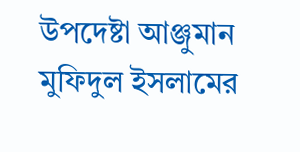উপদেষ্টা আঞ্জুমান মুফিদুল ইসলামের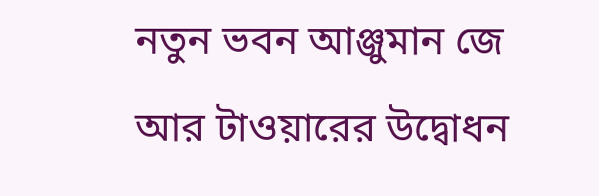নতুন ভবন আঞ্জুমান জে আর টাওয়ারের উদ্বোধন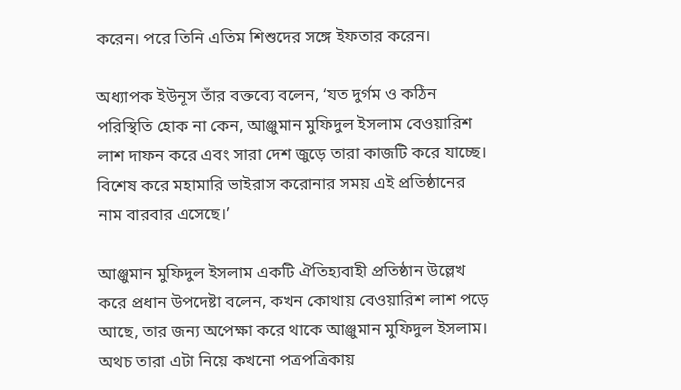করেন। পরে তিনি এতিম শিশুদের সঙ্গে ইফতার করেন।

অধ্যাপক ইউনূস তাঁর বক্তব্যে বলেন, ‘যত দুর্গম ও কঠিন পরিস্থিতি হোক না কেন, আঞ্জুমান মুফিদুল ইসলাম বেওয়ারিশ লাশ দাফন করে এবং সারা দেশ জুড়ে তারা কাজটি করে যাচ্ছে। বিশেষ করে মহামারি ভাইরাস করোনার সময় এই প্রতিষ্ঠানের নাম বারবার এসেছে।’

আঞ্জুমান মুফিদুল ইসলাম একটি ঐতিহ্যবাহী প্রতিষ্ঠান উল্লেখ করে প্রধান উপদেষ্টা বলেন, কখন কোথায় বেওয়ারিশ লাশ পড়ে আছে, তার জন্য অপেক্ষা করে থাকে আঞ্জুমান মুফিদুল ইসলাম। অথচ তারা এটা নিয়ে কখনো পত্রপত্রিকায়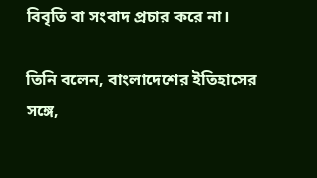বিবৃতি বা সংবাদ প্রচার করে না।

তিনি বলেন, বাংলাদেশের ইতিহাসের সঙ্গে,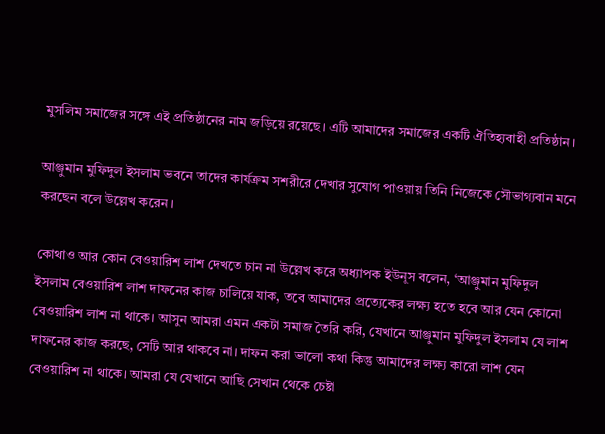মুসলিম সমাজের সঙ্গে এই প্রতিষ্ঠানের নাম জড়িয়ে রয়েছে। এটি আমাদের সমাজের একটি ঐতিহ্যবাহী প্রতিষ্ঠান।

আঞ্জুমান মুফিদুল ইসলাম ভবনে তাদের কার্যক্রম সশরীরে দেখার সুযোগ পাওয়ায় তিনি নিজেকে সৌভাগ্যবান মনে করছেন বলে উল্লেখ করেন।

কোথাও আর কোন বেওয়ারিশ লাশ দেখতে চান না উল্লেখ করে অধ্যাপক ইউনূস বলেন, ‘আঞ্জুমান মুফিদুল ইসলাম বেওয়ারিশ লাশ দাফনের কাজ চালিয়ে যাক, তবে আমাদের প্রত্যেকের লক্ষ্য হতে হবে আর যেন কোনো বেওয়ারিশ লাশ না থাকে। আসুন আমরা এমন একটা সমাজ তৈরি করি, যেখানে আঞ্জুমান মুফিদুল ইসলাম যে লাশ দাফনের কাজ করছে, সেটি আর থাকবে না। দাফন করা ভালো কথা কিন্তু আমাদের লক্ষ্য কারো লাশ যেন বেওয়ারিশ না থাকে। আমরা যে যেখানে আছি সেখান থেকে চেষ্টা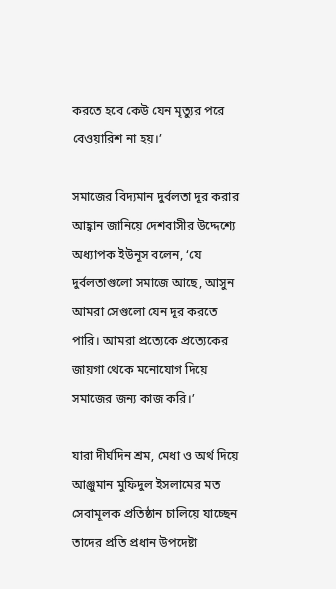করতে হবে কেউ যেন মৃত্যুর পরে বেওয়ারিশ না হয়।’

সমাজের বিদ্যমান দুর্বলতা দূর করার আহ্বান জানিয়ে দেশবাসীর উদ্দেশ্যে অধ্যাপক ইউনূস বলেন, ‘যে দুর্বলতাগুলো সমাজে আছে, আসুন আমরা সেগুলো যেন দূর করতে পারি। আমরা প্রত্যেকে প্রত্যেকের জায়গা থেকে মনোযোগ দিয়ে সমাজের জন্য কাজ করি।’

যারা দীর্ঘদিন শ্রম, মেধা ও অর্থ দিয়ে আঞ্জুমান মুফিদুল ইসলামের মত সেবামূলক প্রতিষ্ঠান চালিয়ে যাচ্ছেন তাদের প্রতি প্রধান উপদেষ্টা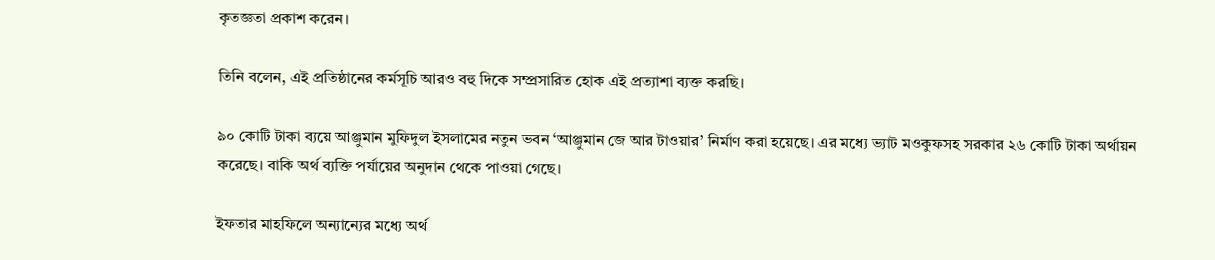কৃতজ্ঞতা প্রকাশ করেন।

তিনি বলেন, এই প্রতিষ্ঠানের কর্মসূচি আরও বহু দিকে সম্প্রসারিত হোক এই প্রত্যাশা ব্যক্ত করছি।

৯০ কোটি টাকা ব্যয়ে আঞ্জুমান মুফিদুল ইসলামের নতুন ভবন ‘আঞ্জুমান জে আর টাওয়ার’ নির্মাণ করা হয়েছে। এর মধ্যে ভ্যাট মওকুফসহ সরকার ২৬ কোটি টাকা অর্থায়ন করেছে। বাকি অর্থ ব্যক্তি পর্যায়ের অনুদান থেকে পাওয়া গেছে।

ইফতার মাহফিলে অন্যান্যের মধ্যে অর্থ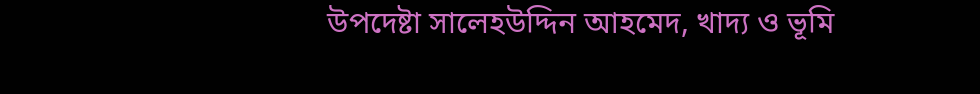উপদেষ্টা সালেহউদ্দিন আহমেদ, খাদ্য ও ভূমি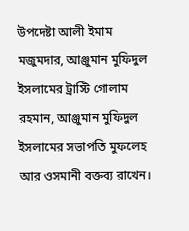উপদেষ্টা আলী ইমাম মজুমদার, আঞ্জুমান মুফিদুল ইসলামের ট্রাস্টি গোলাম রহমান, আঞ্জুমান মুফিদুল ইসলামের সভাপতি মুফলেহ আর ওসমানী বক্তব্য রাখেন।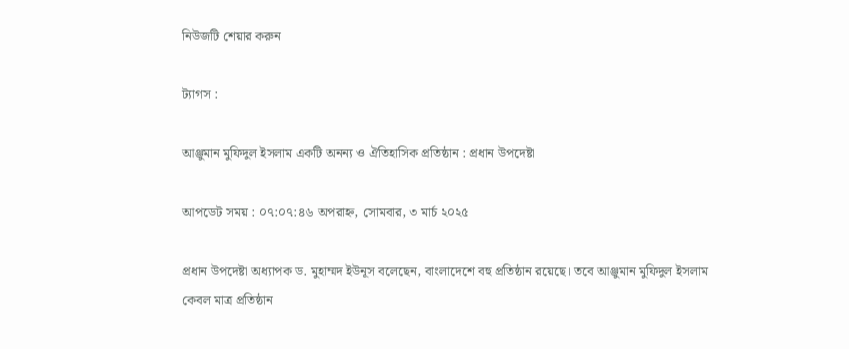নিউজটি শেয়ার করুন

ট্যাগস :

আঞ্জুমান মুফিদুল ইসলাম একটি অনন্য ও ঐতিহাসিক প্রতিষ্ঠান : প্রধান উপদেষ্টা

আপডেট সময় : ০৭:০৭:৪৬ অপরাহ্ন, সোমবার, ৩ মার্চ ২০২৫

প্রধান উপদেষ্টা অধ্যাপক ড. মুহাম্মদ ইউনূস বলেছেন, বাংলাদেশে বহু প্রতিষ্ঠান রয়েছে। তবে আঞ্জুমান মুফিদুল ইসলাম কেবল মাত্র প্রতিষ্ঠান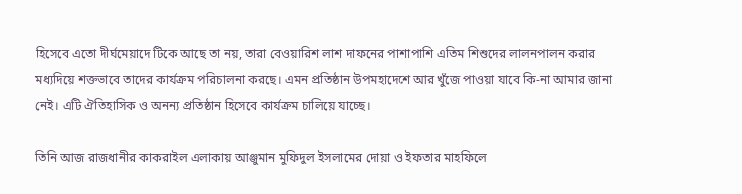হিসেবে এতো দীর্ঘমেয়াদে টিকে আছে তা নয়, তারা বেওয়ারিশ লাশ দাফনের পাশাপাশি এতিম শিশুদের লালনপালন করার মধ্যদিয়ে শক্তভাবে তাদের কার্যক্রম পরিচালনা করছে। এমন প্রতিষ্ঠান উপমহাদেশে আর খুঁজে পাওয়া যাবে কি-না আমার জানা নেই। এটি ঐতিহাসিক ও অনন্য প্রতিষ্ঠান হিসেবে কার্যক্রম চালিয়ে যাচ্ছে।

তিনি আজ রাজধানীর কাকরাইল এলাকায় আঞ্জুমান মুফিদুল ইসলামের দোয়া ও ইফতার মাহফিলে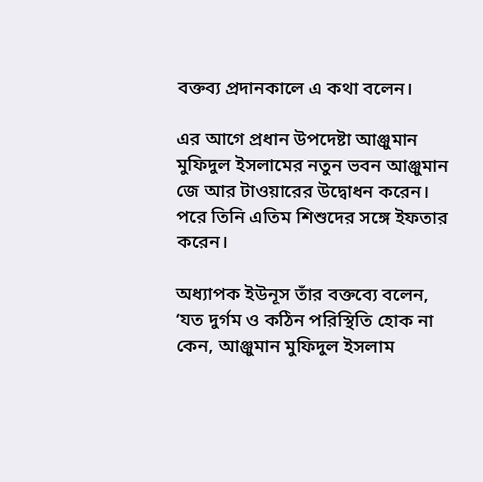বক্তব্য প্রদানকালে এ কথা বলেন।

এর আগে প্রধান উপদেষ্টা আঞ্জুমান মুফিদুল ইসলামের নতুন ভবন আঞ্জুমান জে আর টাওয়ারের উদ্বোধন করেন। পরে তিনি এতিম শিশুদের সঙ্গে ইফতার করেন।

অধ্যাপক ইউনূস তাঁর বক্তব্যে বলেন, ‘যত দুর্গম ও কঠিন পরিস্থিতি হোক না কেন, আঞ্জুমান মুফিদুল ইসলাম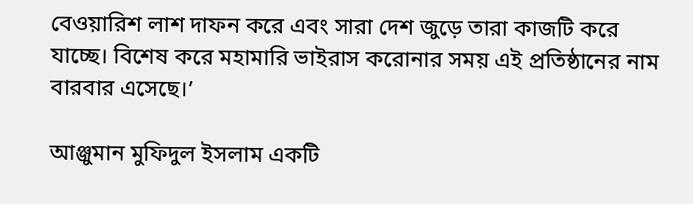বেওয়ারিশ লাশ দাফন করে এবং সারা দেশ জুড়ে তারা কাজটি করে যাচ্ছে। বিশেষ করে মহামারি ভাইরাস করোনার সময় এই প্রতিষ্ঠানের নাম বারবার এসেছে।’

আঞ্জুমান মুফিদুল ইসলাম একটি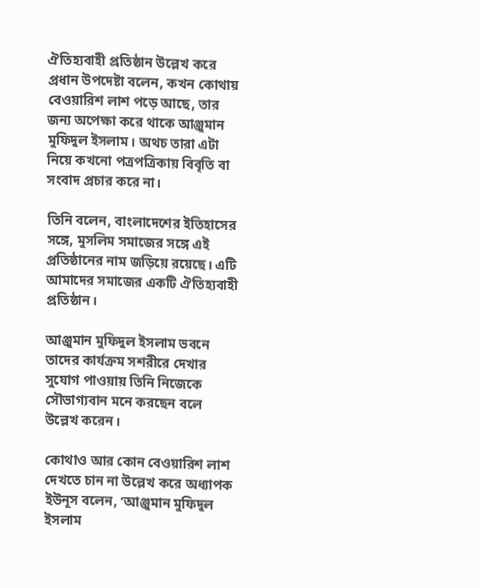ঐতিহ্যবাহী প্রতিষ্ঠান উল্লেখ করে প্রধান উপদেষ্টা বলেন, কখন কোথায় বেওয়ারিশ লাশ পড়ে আছে, তার জন্য অপেক্ষা করে থাকে আঞ্জুমান মুফিদুল ইসলাম। অথচ তারা এটা নিয়ে কখনো পত্রপত্রিকায় বিবৃতি বা সংবাদ প্রচার করে না।

তিনি বলেন, বাংলাদেশের ইতিহাসের সঙ্গে, মুসলিম সমাজের সঙ্গে এই প্রতিষ্ঠানের নাম জড়িয়ে রয়েছে। এটি আমাদের সমাজের একটি ঐতিহ্যবাহী প্রতিষ্ঠান।

আঞ্জুমান মুফিদুল ইসলাম ভবনে তাদের কার্যক্রম সশরীরে দেখার সুযোগ পাওয়ায় তিনি নিজেকে সৌভাগ্যবান মনে করছেন বলে উল্লেখ করেন।

কোথাও আর কোন বেওয়ারিশ লাশ দেখতে চান না উল্লেখ করে অধ্যাপক ইউনূস বলেন, ‘আঞ্জুমান মুফিদুল ইসলাম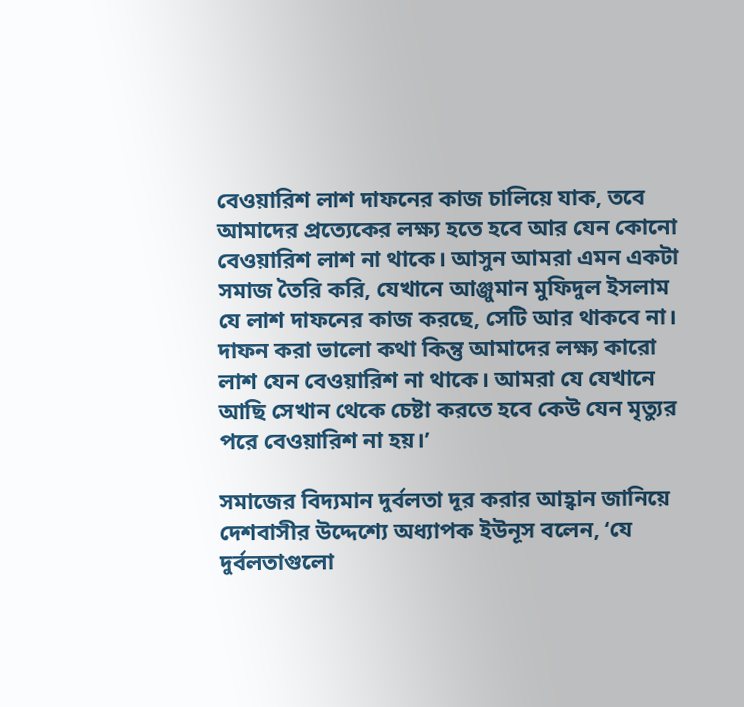বেওয়ারিশ লাশ দাফনের কাজ চালিয়ে যাক, তবে আমাদের প্রত্যেকের লক্ষ্য হতে হবে আর যেন কোনো বেওয়ারিশ লাশ না থাকে। আসুন আমরা এমন একটা সমাজ তৈরি করি, যেখানে আঞ্জুমান মুফিদুল ইসলাম যে লাশ দাফনের কাজ করছে, সেটি আর থাকবে না। দাফন করা ভালো কথা কিন্তু আমাদের লক্ষ্য কারো লাশ যেন বেওয়ারিশ না থাকে। আমরা যে যেখানে আছি সেখান থেকে চেষ্টা করতে হবে কেউ যেন মৃত্যুর পরে বেওয়ারিশ না হয়।’

সমাজের বিদ্যমান দুর্বলতা দূর করার আহ্বান জানিয়ে দেশবাসীর উদ্দেশ্যে অধ্যাপক ইউনূস বলেন, ‘যে দুর্বলতাগুলো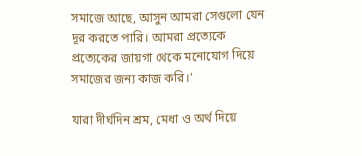সমাজে আছে, আসুন আমরা সেগুলো যেন দূর করতে পারি। আমরা প্রত্যেকে প্রত্যেকের জায়গা থেকে মনোযোগ দিয়ে সমাজের জন্য কাজ করি।’

যারা দীর্ঘদিন শ্রম, মেধা ও অর্থ দিয়ে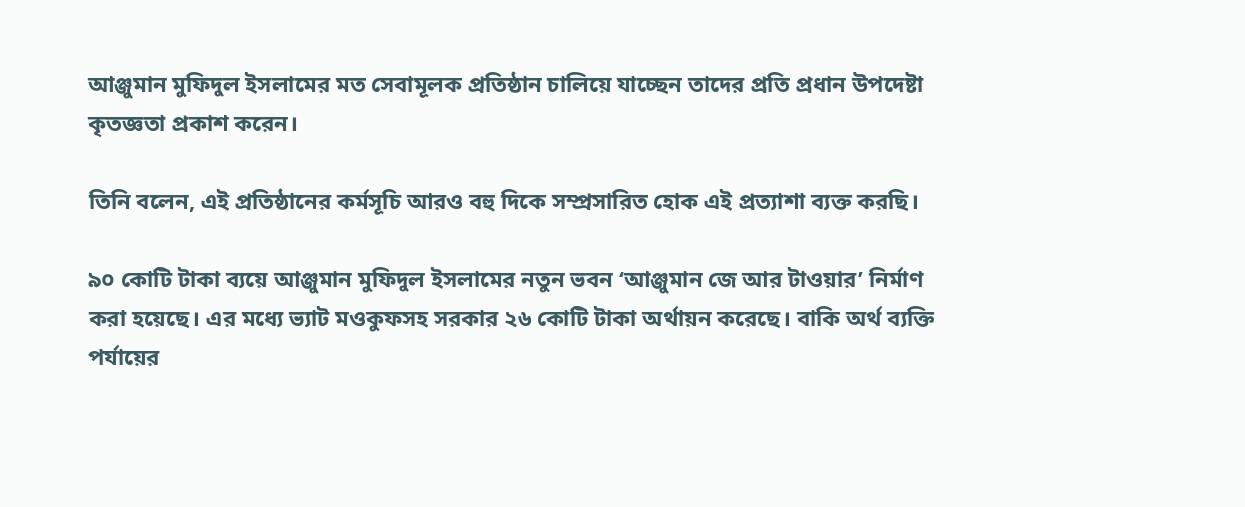আঞ্জুমান মুফিদুল ইসলামের মত সেবামূলক প্রতিষ্ঠান চালিয়ে যাচ্ছেন তাদের প্রতি প্রধান উপদেষ্টা কৃতজ্ঞতা প্রকাশ করেন।

তিনি বলেন, এই প্রতিষ্ঠানের কর্মসূচি আরও বহু দিকে সম্প্রসারিত হোক এই প্রত্যাশা ব্যক্ত করছি।

৯০ কোটি টাকা ব্যয়ে আঞ্জুমান মুফিদুল ইসলামের নতুন ভবন ‘আঞ্জুমান জে আর টাওয়ার’ নির্মাণ করা হয়েছে। এর মধ্যে ভ্যাট মওকুফসহ সরকার ২৬ কোটি টাকা অর্থায়ন করেছে। বাকি অর্থ ব্যক্তি পর্যায়ের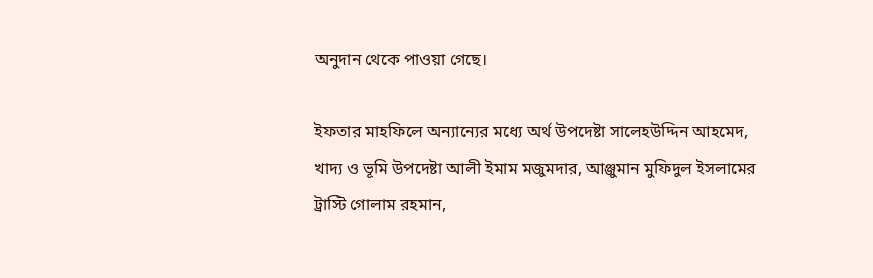অনুদান থেকে পাওয়া গেছে।

ইফতার মাহফিলে অন্যান্যের মধ্যে অর্থ উপদেষ্টা সালেহউদ্দিন আহমেদ, খাদ্য ও ভূমি উপদেষ্টা আলী ইমাম মজুমদার, আঞ্জুমান মুফিদুল ইসলামের ট্রাস্টি গোলাম রহমান,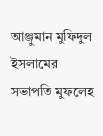আঞ্জুমান মুফিদুল ইসলামের সভাপতি মুফলেহ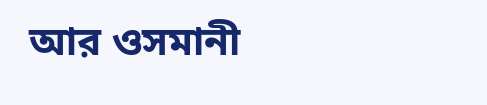আর ওসমানী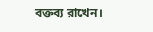বক্তব্য রাখেন।